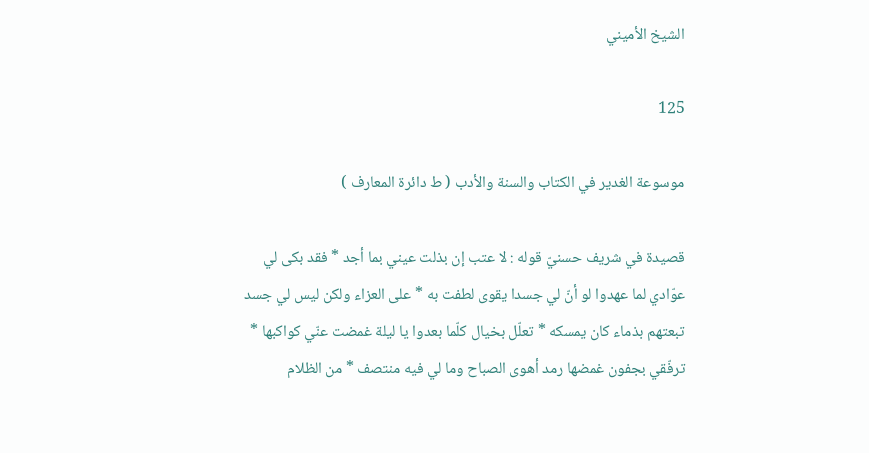الشيخ الأميني

125

موسوعة الغدير في الكتاب والسنة والأدب ( ط دائرة المعارف )

قصيدة في شريف حسنيّ قوله : لا عتب إن بذلت عيني بما أجد * فقد بكى لي عوّادي لما عهدوا لو أنّ لي جسدا يقوى لطفت به * على العزاء ولكن ليس لي جسد تبعتهم بذماء كان يمسكه * تعلّل بخيال كلّما بعدوا يا ليلة غمضت عنّي كواكبها * ترفّقي بجفون غمضها رمد أهوى الصباح وما لي فيه منتصف * من الظلام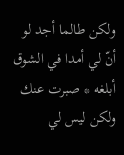ولكن طالما أجد لو أنّ لي أمدا في الشوق أبلغه * صبرت عنك ولكن ليس لي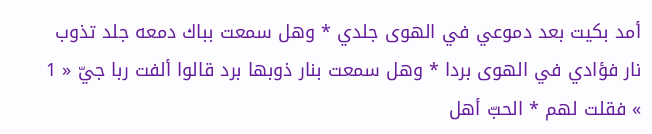أمد بكيت بعد دموعي في الهوى جلدي * وهل سمعت بباك دمعه جلد تذوب نار فؤادي في الهوى بردا * وهل سمعت بنار ذوبها برد قالوا ألفت ربا جيّ « 1 » فقلت لهم * الحبّ أهل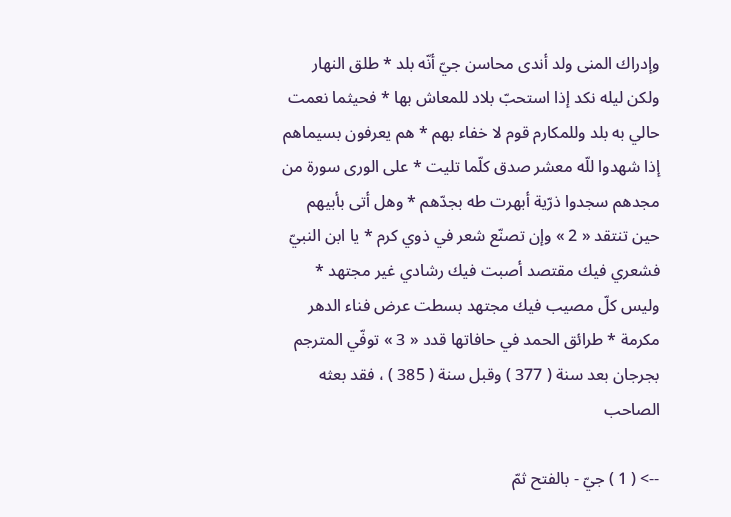وإدراك المنى ولد أندى محاسن جيّ أنّه بلد * طلق النهار ولكن ليله نكد إذا استحبّ بلاد للمعاش بها * فحيثما نعمت حالي به بلد وللمكارم قوم لا خفاء بهم * هم يعرفون بسيماهم إذا شهدوا للّه معشر صدق كلّما تليت * على الورى سورة من مجدهم سجدوا ذرّية أبهرت طه بجدّهم * وهل أتى بأبيهم حين تنتقد « 2 » وإن تصنّع شعر في ذوي كرم * يا ابن النبيّ فشعري فيك مقتصد أصبت فيك رشادي غير مجتهد * وليس كلّ مصيب فيك مجتهد بسطت عرض فناء الدهر مكرمة * طرائق الحمد في حافاتها قدد « 3 » توفّي المترجم بجرجان بعد سنة ( 377 ) وقبل سنة ( 385 ) ، فقد بعثه الصاحب

--> ( 1 ) جيّ - بالفتح ثمّ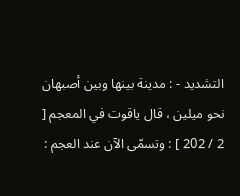التشديد - : مدينة بينها وبين أصبهان نحو ميلين ، قال ياقوت في المعجم [ 2 / 202 ] : وتسمّى الآن عند العجم :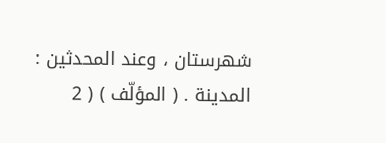شهرستان ، وعند المحدثين : المدينة . ( المؤلّف ) ( 2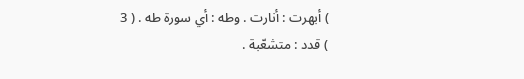) أبهرت : أنارت . وطه : أي سورة طه . ( 3 ) قدد : متشعّبة .